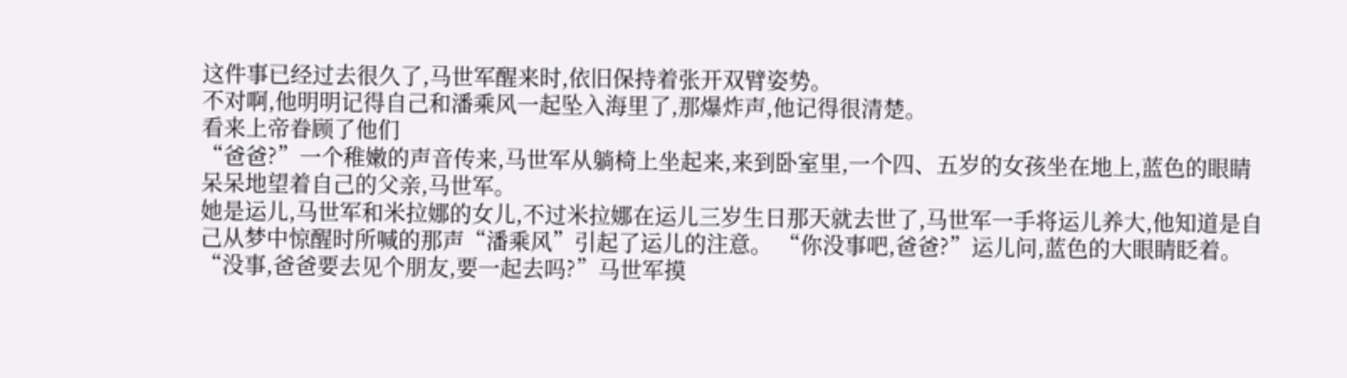这件事已经过去很久了,马世军醒来时,依旧保持着张开双臂姿势。
不对啊,他明明记得自己和潘乘风一起坠入海里了,那爆炸声,他记得很清楚。
看来上帝眷顾了他们
“爸爸?”一个稚嫩的声音传来,马世军从躺椅上坐起来,来到卧室里,一个四、五岁的女孩坐在地上,蓝色的眼睛呆呆地望着自己的父亲,马世军。
她是运儿,马世军和米拉娜的女儿,不过米拉娜在运儿三岁生日那天就去世了,马世军一手将运儿养大,他知道是自己从梦中惊醒时所喊的那声“潘乘风”引起了运儿的注意。 “你没事吧,爸爸?”运儿问,蓝色的大眼睛眨着。 “没事,爸爸要去见个朋友,要一起去吗?”马世军摸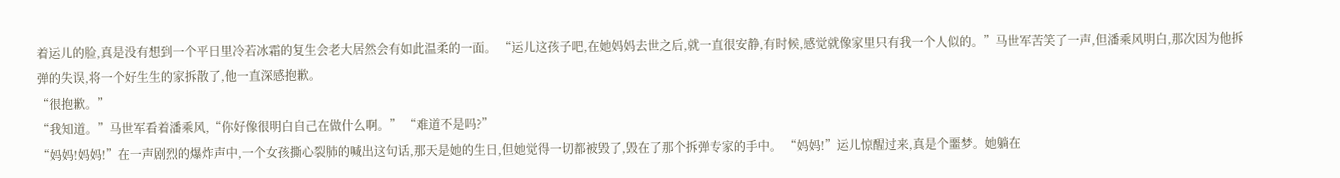着运儿的脸,真是没有想到一个平日里冷若冰霜的复生会老大居然会有如此温柔的一面。 “运儿这孩子吧,在她妈妈去世之后,就一直很安静,有时候,感觉就像家里只有我一个人似的。”马世军苦笑了一声,但潘乘风明白,那次因为他拆弹的失误,将一个好生生的家拆散了,他一直深感抱歉。
“很抱歉。”
“我知道。”马世军看着潘乘风,“你好像很明白自己在做什么啊。” “难道不是吗?”
“妈妈!妈妈!”在一声剧烈的爆炸声中,一个女孩撕心裂肺的喊出这句话,那天是她的生日,但她觉得一切都被毁了,毁在了那个拆弹专家的手中。 “妈妈!”运儿惊醒过来,真是个噩梦。她躺在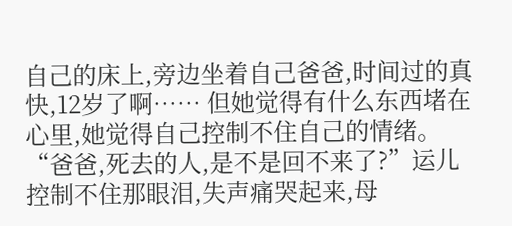自己的床上,旁边坐着自己爸爸,时间过的真快,12岁了啊…… 但她觉得有什么东西堵在心里,她觉得自己控制不住自己的情绪。
“爸爸,死去的人,是不是回不来了?”运儿控制不住那眼泪,失声痛哭起来,母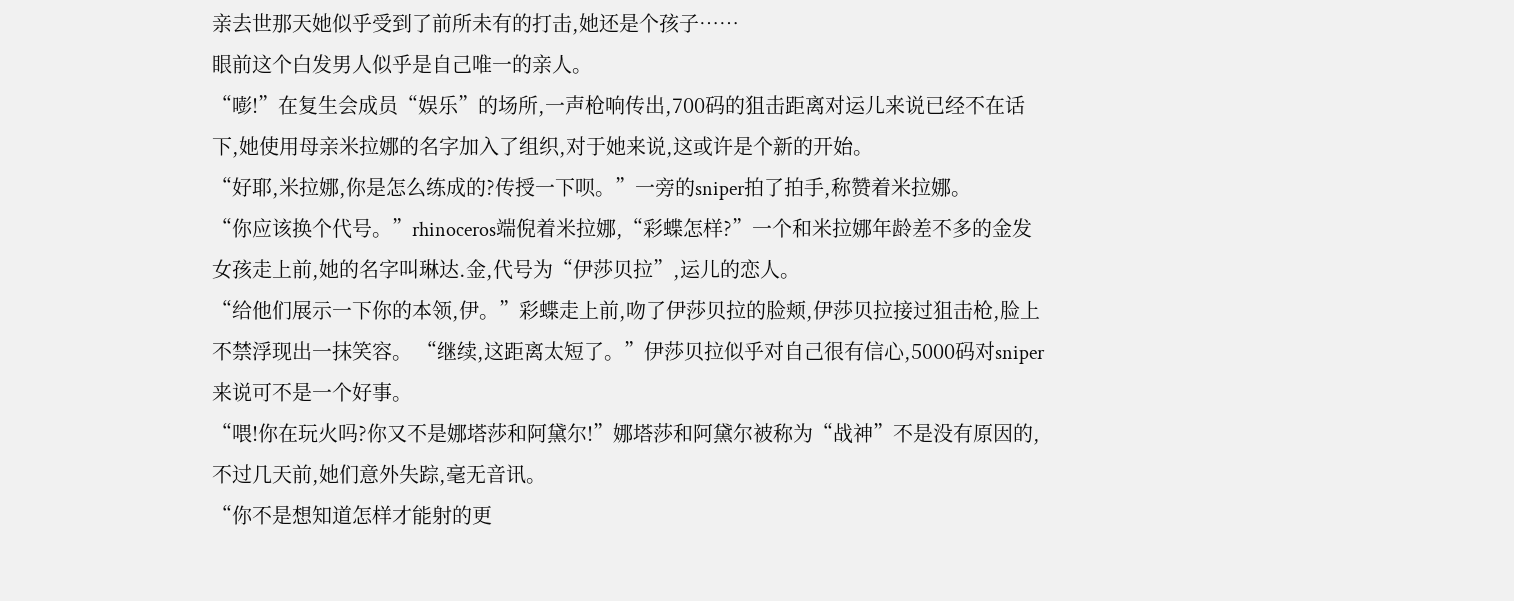亲去世那天她似乎受到了前所未有的打击,她还是个孩子……
眼前这个白发男人似乎是自己唯一的亲人。
“嘭!”在复生会成员“娱乐”的场所,一声枪响传出,700码的狙击距离对运儿来说已经不在话下,她使用母亲米拉娜的名字加入了组织,对于她来说,这或许是个新的开始。
“好耶,米拉娜,你是怎么练成的?传授一下呗。”一旁的sniper拍了拍手,称赞着米拉娜。
“你应该换个代号。”rhinoceros端倪着米拉娜,“彩蝶怎样?”一个和米拉娜年龄差不多的金发女孩走上前,她的名字叫琳达.金,代号为“伊莎贝拉”,运儿的恋人。
“给他们展示一下你的本领,伊。”彩蝶走上前,吻了伊莎贝拉的脸颊,伊莎贝拉接过狙击枪,脸上不禁浮现出一抹笑容。 “继续,这距离太短了。”伊莎贝拉似乎对自己很有信心,5000码对sniper来说可不是一个好事。
“喂!你在玩火吗?你又不是娜塔莎和阿黛尔!”娜塔莎和阿黛尔被称为“战神”不是没有原因的,不过几天前,她们意外失踪,毫无音讯。
“你不是想知道怎样才能射的更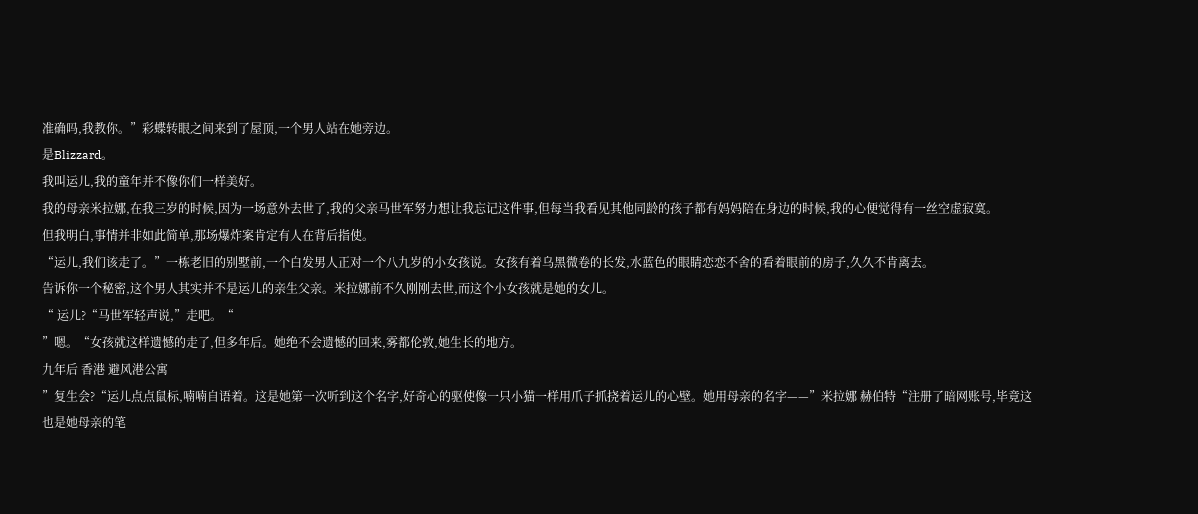准确吗,我教你。”彩蝶转眼之间来到了屋顶,一个男人站在她旁边。
是Blizzard。
我叫运儿,我的童年并不像你们一样美好。
我的母亲米拉娜,在我三岁的时候,因为一场意外去世了,我的父亲马世军努力想让我忘记这件事,但每当我看见其他同龄的孩子都有妈妈陪在身边的时候,我的心便觉得有一丝空虚寂寞。
但我明白,事情并非如此简单,那场爆炸案肯定有人在背后指使。
“运儿,我们该走了。”一栋老旧的别墅前,一个白发男人正对一个八九岁的小女孩说。女孩有着乌黑微卷的长发,水蓝色的眼睛恋恋不舍的看着眼前的房子,久久不肯离去。
告诉你一个秘密,这个男人其实并不是运儿的亲生父亲。米拉娜前不久刚刚去世,而这个小女孩就是她的女儿。
“ 运儿?“马世军轻声说,”走吧。“
”嗯。“女孩就这样遗憾的走了,但多年后。她绝不会遗憾的回来,雾都伦敦,她生长的地方。
九年后 香港 避风港公寓
”复生会?“运儿点点鼠标,喃喃自语着。这是她第一次听到这个名字,好奇心的驱使像一只小猫一样用爪子抓挠着运儿的心壁。她用母亲的名字——”米拉娜 赫伯特“注册了暗网账号,毕竟这也是她母亲的笔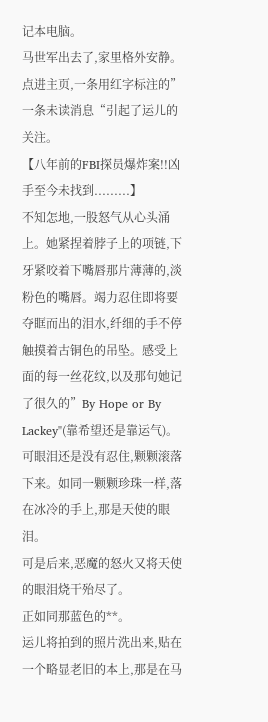记本电脑。
马世军出去了,家里格外安静。
点进主页,一条用红字标注的”一条未读消息“引起了运儿的关注。
【八年前的FBI探员爆炸案!!凶手至今未找到.........】
不知怎地,一股怒气从心头涌上。她紧捏着脖子上的项链,下牙紧咬着下嘴唇那片薄薄的,淡粉色的嘴唇。竭力忍住即将要夺眶而出的泪水,纤细的手不停触摸着古铜色的吊坠。感受上面的每一丝花纹,以及那句她记了很久的”By Hope or By Lackey"(靠希望还是靠运气)。
可眼泪还是没有忍住,颗颗滚落下来。如同一颗颗珍珠一样,落在冰冷的手上,那是天使的眼泪。
可是后来,恶魔的怒火又将天使的眼泪烧干殆尽了。
正如同那蓝色的**。
运儿将拍到的照片洗出来,贴在一个略显老旧的本上,那是在马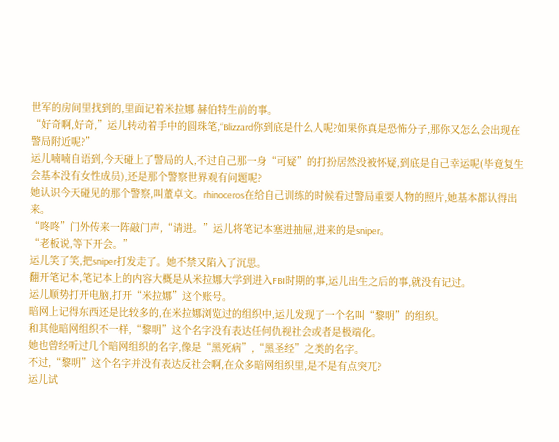世军的房间里找到的,里面记着米拉娜 赫伯特生前的事。
“好奇啊,好奇,”运儿转动着手中的圆珠笔,“Blizzard你到底是什么人呢?如果你真是恐怖分子,那你又怎么会出现在警局附近呢?”
运儿喃喃自语到,今天碰上了警局的人,不过自己那一身“可疑”的打扮居然没被怀疑,到底是自己幸运呢(毕竟复生会基本没有女性成员),还是那个警察世界观有问题呢?
她认识今天碰见的那个警察,叫董卓文。rhinoceros在给自己训练的时候看过警局重要人物的照片,她基本都认得出来。
“咚咚”门外传来一阵敲门声,“请进。”运儿将笔记本塞进抽屉,进来的是sniper。
“老板说,等下开会。”
运儿笑了笑,把sniper打发走了。她不禁又陷入了沉思。
翻开笔记本,笔记本上的内容大概是从米拉娜大学到进入FBI时期的事,运儿出生之后的事,就没有记过。
运儿顺势打开电脑,打开“米拉娜”这个账号。
暗网上记得东西还是比较多的,在米拉娜浏览过的组织中,运儿发现了一个名叫“黎明”的组织。
和其他暗网组织不一样,“黎明”这个名字没有表达任何仇视社会或者是极端化。
她也曾经听过几个暗网组织的名字,像是“黑死病”,“黑圣经”之类的名字。
不过,“黎明”这个名字并没有表达反社会啊,在众多暗网组织里,是不是有点突兀?
运儿试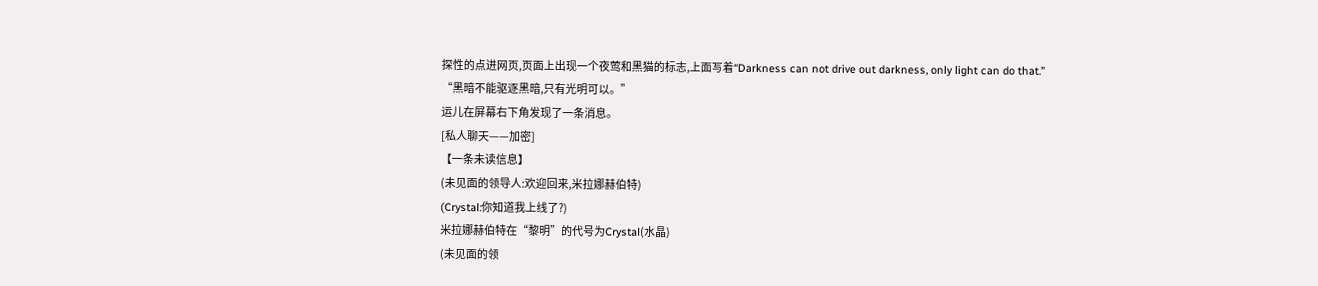探性的点进网页,页面上出现一个夜莺和黑猫的标志,上面写着“Darkness can not drive out darkness, only light can do that.”
“黑暗不能驱逐黑暗,只有光明可以。”
运儿在屏幕右下角发现了一条消息。
[私人聊天——加密]
【一条未读信息】
(未见面的领导人:欢迎回来,米拉娜赫伯特)
(Crystal:你知道我上线了?)
米拉娜赫伯特在“黎明”的代号为Crystal(水晶)
(未见面的领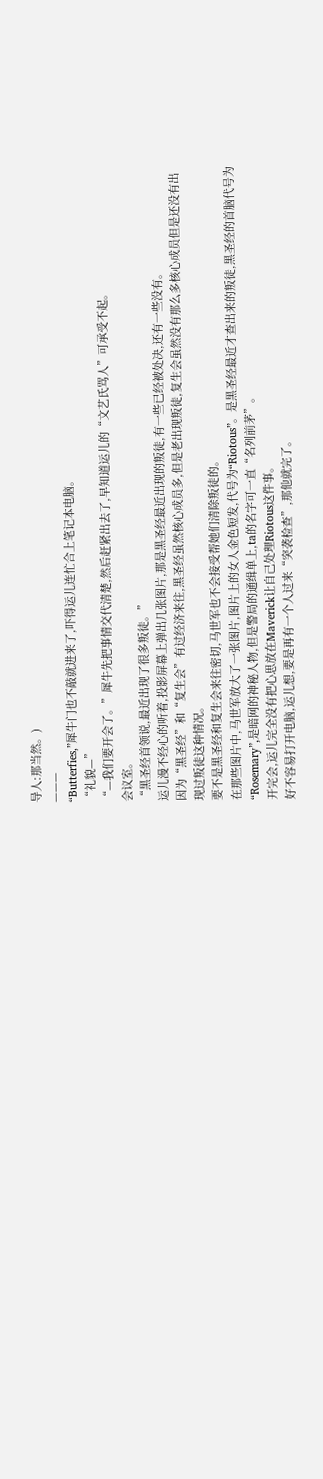导人:那当然。)
———
“Butterfies,”犀牛门也不敲就进来了,吓得运儿连忙合上笔记本电脑。
“礼貌—”
“—我们要开会了。”犀牛先把事情交代清楚,然后赶紧出去了,早知道运儿的“文艺氏骂人”可承受不起。
会议室。
“黑圣经首领说,最近出现了很多叛徒。”
运儿漫不经心的听着,投影屏幕上弹出几张图片,那是黑圣经最近出现的叛徒,有一些已经被处决,还有一些没有。
因为“黑圣经”和“复生会”有过经济来往,黑圣经虽然核心成员多,但是老出现叛徒,复生会虽然没有那么多核心成员但是还没有出现过叛徒这种情况。
要不是黑圣经和复生会来往密切,马世军也不会接受帮她们清除叛徒的。
在那些图片中,马世军放大了一张图片,图片上的女人金色短发,代号为“Riotous”。是黑圣经最近才查出来的叛徒,黑圣经的首脑代号为“Rosemary”,是暗网的神秘人物,但是警局的通缉单上,ta的名字可一直“名列前茅”。
开完会,运儿完全没有把心思放在Maverick让自己处理Riotous这件事。
好不容易打开电脑,运儿想,要是再有一个人过来“突袭检查”,那他就完了。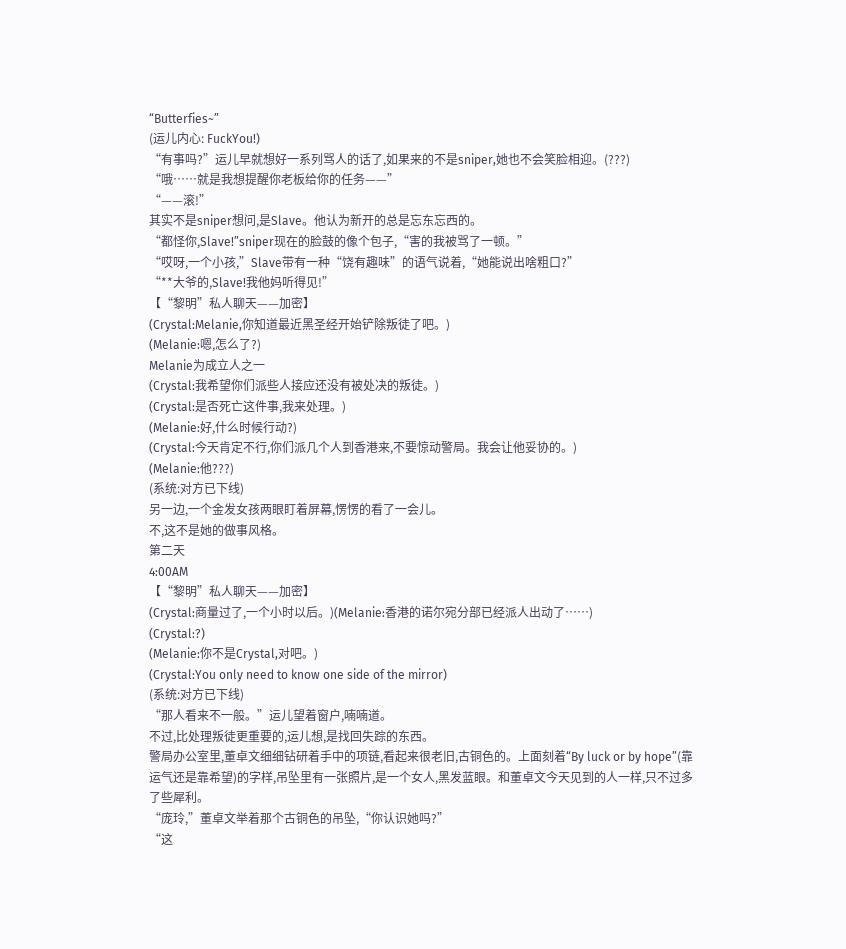“Butterfies~”
(运儿内心: FuckYou!)
“有事吗?”运儿早就想好一系列骂人的话了,如果来的不是sniper,她也不会笑脸相迎。(???)
“哦……就是我想提醒你老板给你的任务——”
“——滚!”
其实不是sniper想问,是Slave。他认为新开的总是忘东忘西的。
“都怪你,Slave!”sniper现在的脸鼓的像个包子,“害的我被骂了一顿。”
“哎呀,一个小孩,”Slave带有一种“饶有趣味”的语气说着,“她能说出啥粗口?”
“**大爷的,Slave!我他妈听得见!”
【“黎明”私人聊天——加密】
(Crystal:Melanie,你知道最近黑圣经开始铲除叛徒了吧。)
(Melanie:嗯,怎么了?)
Melanie为成立人之一
(Crystal:我希望你们派些人接应还没有被处决的叛徒。)
(Crystal:是否死亡这件事,我来处理。)
(Melanie:好,什么时候行动?)
(Crystal:今天肯定不行,你们派几个人到香港来,不要惊动警局。我会让他妥协的。)
(Melanie:他???)
(系统:对方已下线)
另一边,一个金发女孩两眼盯着屏幕,愣愣的看了一会儿。
不,这不是她的做事风格。
第二天
4:00AM
【“黎明”私人聊天——加密】
(Crystal:商量过了,一个小时以后。)(Melanie:香港的诺尔宛分部已经派人出动了……)
(Crystal:?)
(Melanie:你不是Crystal,对吧。)
(Crystal:You only need to know one side of the mirror)
(系统:对方已下线)
“那人看来不一般。”运儿望着窗户,喃喃道。
不过,比处理叛徒更重要的,运儿想,是找回失踪的东西。
警局办公室里,董卓文细细钻研着手中的项链,看起来很老旧,古铜色的。上面刻着“By luck or by hope”(靠运气还是靠希望)的字样,吊坠里有一张照片,是一个女人,黑发蓝眼。和董卓文今天见到的人一样,只不过多了些犀利。
“庞玲,”董卓文举着那个古铜色的吊坠,“你认识她吗?”
“这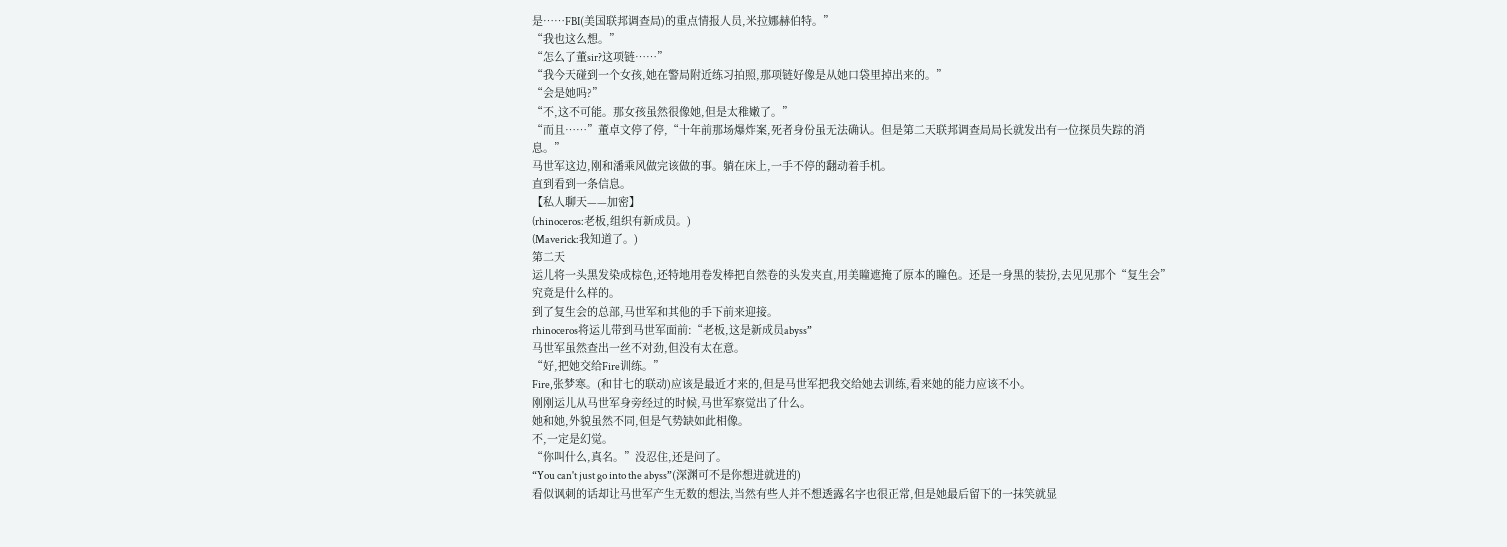是……FBI(美国联邦调查局)的重点情报人员,米拉娜赫伯特。”
“我也这么想。”
“怎么了董sir?这项链……”
“我今天碰到一个女孩,她在警局附近练习拍照,那项链好像是从她口袋里掉出来的。”
“会是她吗?”
“不,这不可能。那女孩虽然很像她,但是太稚嫩了。”
“而且……”董卓文停了停,“十年前那场爆炸案,死者身份虽无法确认。但是第二天联邦调查局局长就发出有一位探员失踪的消息。”
马世军这边,刚和潘乘风做完该做的事。躺在床上,一手不停的翻动着手机。
直到看到一条信息。
【私人聊天——加密】
(rhinoceros:老板,组织有新成员。)
(Maverick:我知道了。)
第二天
运儿将一头黑发染成棕色,还特地用卷发棒把自然卷的头发夹直,用美瞳遮掩了原本的瞳色。还是一身黑的装扮,去见见那个“复生会”究竟是什么样的。
到了复生会的总部,马世军和其他的手下前来迎接。
rhinoceros将运儿带到马世军面前:“老板,这是新成员abyss”
马世军虽然查出一丝不对劲,但没有太在意。
“好,把她交给Fire训练。”
Fire,张梦寒。(和甘七的联动)应该是最近才来的,但是马世军把我交给她去训练,看来她的能力应该不小。
刚刚运儿从马世军身旁经过的时候,马世军察觉出了什么。
她和她,外貌虽然不同,但是气势缺如此相像。
不,一定是幻觉。
“你叫什么,真名。”没忍住,还是问了。
“You can't just go into the abyss”(深渊可不是你想进就进的)
看似讽刺的话却让马世军产生无数的想法,当然有些人并不想透露名字也很正常,但是她最后留下的一抹笑就显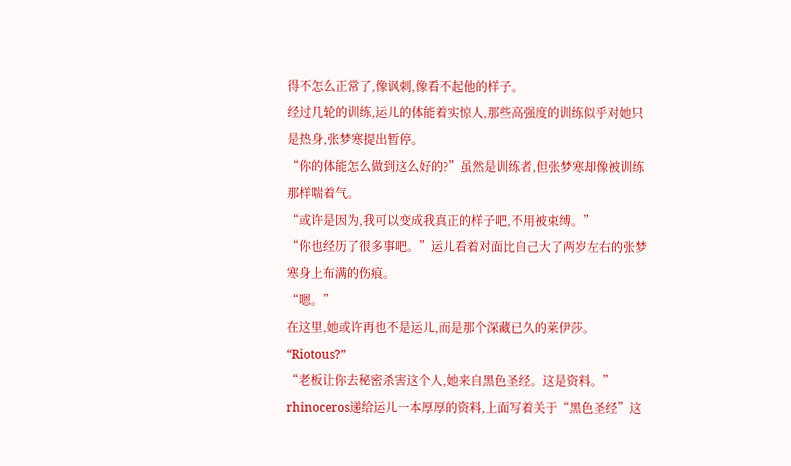得不怎么正常了,像讽刺,像看不起他的样子。
经过几轮的训练,运儿的体能着实惊人,那些高强度的训练似乎对她只是热身,张梦寒提出暂停。
“你的体能怎么做到这么好的?”虽然是训练者,但张梦寒却像被训练那样喘着气。
“或许是因为,我可以变成我真正的样子吧,不用被束缚。”
“你也经历了很多事吧。”运儿看着对面比自己大了两岁左右的张梦寒身上布满的伤痕。
“嗯。”
在这里,她或许再也不是运儿,而是那个深藏已久的莱伊莎。
“Riotous?”
“老板让你去秘密杀害这个人,她来自黑色圣经。这是资料。”
rhinoceros递给运儿一本厚厚的资料,上面写着关于“黑色圣经”这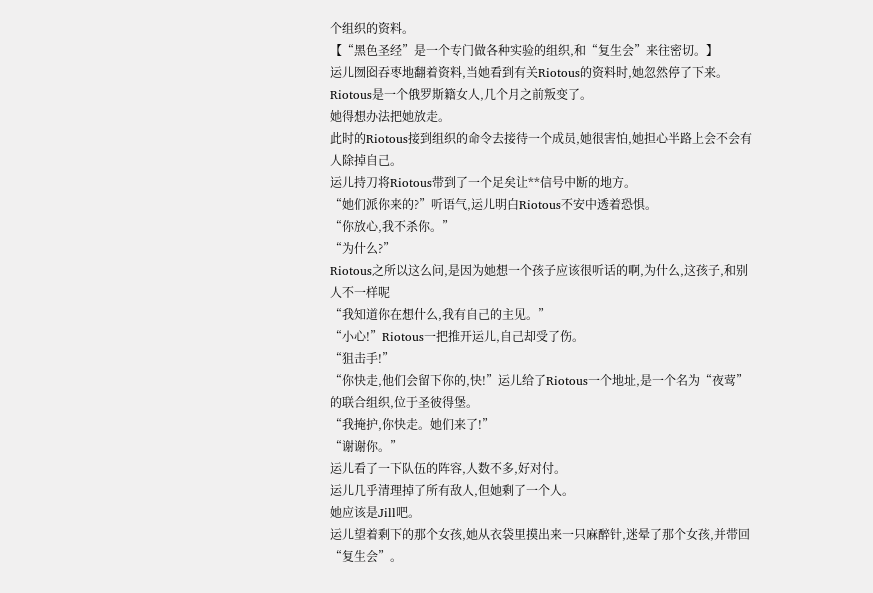个组织的资料。
【“黑色圣经”是一个专门做各种实验的组织,和“复生会”来往密切。】
运儿囫囵吞枣地翻着资料,当她看到有关Riotous的资料时,她忽然停了下来。
Riotous是一个俄罗斯籍女人,几个月之前叛变了。
她得想办法把她放走。
此时的Riotous接到组织的命令去接待一个成员,她很害怕,她担心半路上会不会有人除掉自己。
运儿持刀将Riotous带到了一个足矣让**信号中断的地方。
“她们派你来的?”听语气,运儿明白Riotous不安中透着恐惧。
“你放心,我不杀你。”
“为什么?”
Riotous之所以这么问,是因为她想一个孩子应该很听话的啊,为什么,这孩子,和别人不一样呢
“我知道你在想什么,我有自己的主见。”
“小心!”Riotous一把推开运儿,自己却受了伤。
“狙击手!”
“你快走,他们会留下你的,快!”运儿给了Riotous一个地址,是一个名为“夜莺”的联合组织,位于圣彼得堡。
“我掩护,你快走。她们来了!”
“谢谢你。”
运儿看了一下队伍的阵容,人数不多,好对付。
运儿几乎清理掉了所有敌人,但她剩了一个人。
她应该是Jill吧。
运儿望着剩下的那个女孩,她从衣袋里摸出来一只麻醉针,迷晕了那个女孩,并带回“复生会”。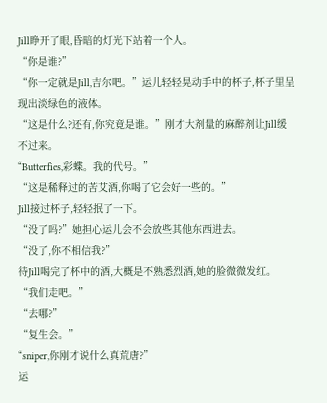Jill睁开了眼,昏暗的灯光下站着一个人。
“你是谁?”
“你一定就是Jill,吉尔吧。”运儿轻轻晃动手中的杯子,杯子里呈现出淡绿色的液体。
“这是什么?还有,你究竟是谁。”刚才大剂量的麻醉剂让Jill缓不过来。
“Butterfies,彩蝶。我的代号。”
“这是稀释过的苦艾酒,你喝了它会好一些的。”
Jill接过杯子,轻轻抿了一下。
“没了吗?”她担心运儿会不会放些其他东西进去。
“没了,你不相信我?”
待Jill喝完了杯中的酒,大概是不熟悉烈酒,她的脸微微发红。
“我们走吧。”
“去哪?”
“复生会。”
“sniper,你刚才说什么真荒唐?”
运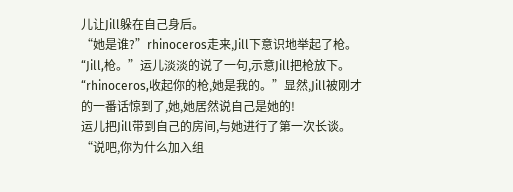儿让Jill躲在自己身后。
“她是谁?”rhinoceros走来,Jill下意识地举起了枪。
“Jill,枪。”运儿淡淡的说了一句,示意Jill把枪放下。
“rhinoceros,收起你的枪,她是我的。”显然,Jill被刚才的一番话惊到了,她,她居然说自己是她的!
运儿把Jill带到自己的房间,与她进行了第一次长谈。
“说吧,你为什么加入组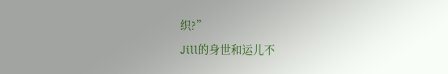织?”
Jill的身世和运儿不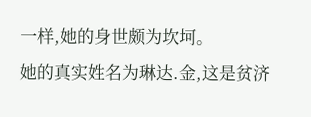一样,她的身世颇为坎坷。
她的真实姓名为琳达.金,这是贫济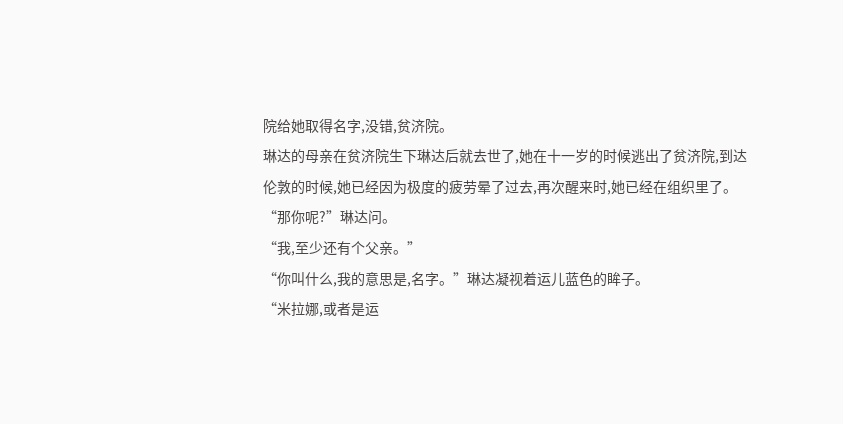院给她取得名字,没错,贫济院。
琳达的母亲在贫济院生下琳达后就去世了,她在十一岁的时候逃出了贫济院,到达伦敦的时候,她已经因为极度的疲劳晕了过去,再次醒来时,她已经在组织里了。
“那你呢?”琳达问。
“我,至少还有个父亲。”
“你叫什么,我的意思是,名字。”琳达凝视着运儿蓝色的眸子。
“米拉娜,或者是运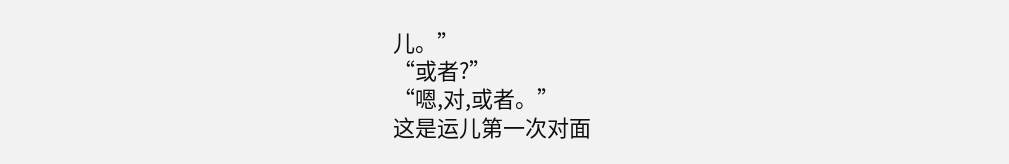儿。”
“或者?”
“嗯,对,或者。”
这是运儿第一次对面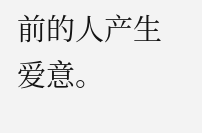前的人产生爱意。